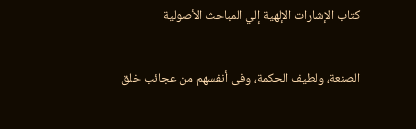كتاب الإشارات الإلهية إلي المباحث الأصولية

الصنعة، ولطيف الحكمة، وفى أنفسهم من عجائب خلق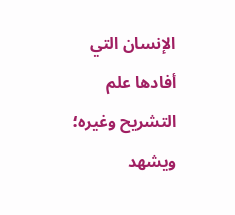الإنسان التي أفادها علم التشريح وغيره؛ ويشهد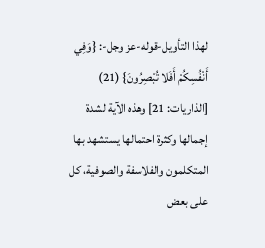لهذا التأويل-قوله-عز وجل-: {وَفِي أَنْفُسِكُمْ أَفَلا تُبْصِرُونَ} (21) [الذاريات: 21] وهذه الآية لشدة إجمالها وكثرة احتمالها يستشهد بها المتكلمون والفلاسفة والصوفية، كل على بعض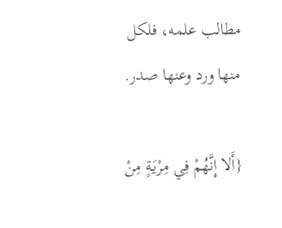مطالب علمه، فلكل منها ورد وعنها صدر.

{أَلا إِنَّهُمْ فِي مِرْيَةٍ مِنْ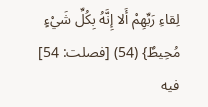لِقاءِ رَبِّهِمْ أَلا إِنَّهُ بِكُلِّ شَيْءٍ مُحِيطٌ} (54) [فصلت: 54] فيه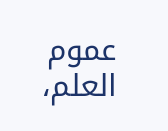عموم العلم،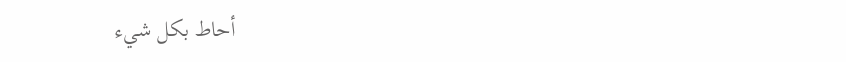أحاط بكل شيء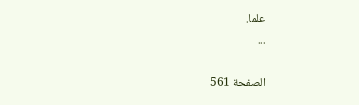علما.
...

الصفحة 561